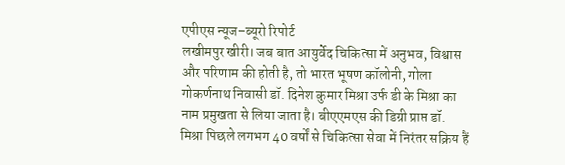एपीएस न्यूज–ब्यूरो रिपोर्ट
लखीमपुर खीरी। जब बात आयुर्वेद चिकित्सा में अनुभव, विश्वास और परिणाम की होती है, तो भारत भूषण कॉलोनी, गोला गोकर्णनाथ निवासी डॉ. दिनेश कुमार मिश्रा उर्फ डी के मिश्रा का नाम प्रमुखता से लिया जाता है। बीएएमएस की डिग्री प्राप्त डॉ. मिश्रा पिछले लगभग 40 वर्षों से चिकित्सा सेवा में निरंतर सक्रिय हैं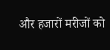और हजारों मरीजों को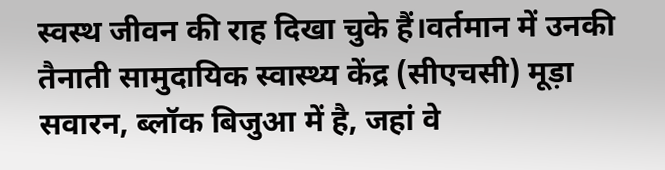स्वस्थ जीवन की राह दिखा चुके हैं।वर्तमान में उनकी तैनाती सामुदायिक स्वास्थ्य केंद्र (सीएचसी) मूड़ा सवारन, ब्लॉक बिजुआ में है, जहां वे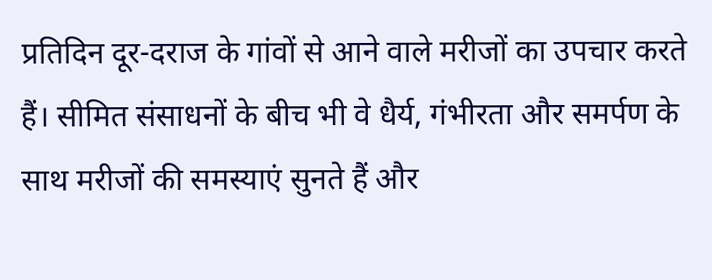प्रतिदिन दूर-दराज के गांवों से आने वाले मरीजों का उपचार करते हैं। सीमित संसाधनों के बीच भी वे धैर्य, गंभीरता और समर्पण के साथ मरीजों की समस्याएं सुनते हैं और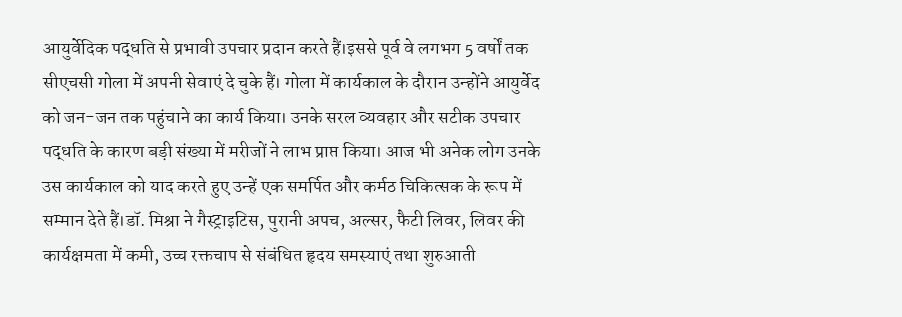आयुर्वेदिक पद्धति से प्रभावी उपचार प्रदान करते हैं।इससे पूर्व वे लगभग 5 वर्षों तक सीएचसी गोला में अपनी सेवाएं दे चुके हैं। गोला में कार्यकाल के दौरान उन्होंने आयुर्वेद को जन-जन तक पहुंचाने का कार्य किया। उनके सरल व्यवहार और सटीक उपचार पद्धति के कारण बड़ी संख्या में मरीजों ने लाभ प्राप्त किया। आज भी अनेक लोग उनके उस कार्यकाल को याद करते हुए उन्हें एक समर्पित और कर्मठ चिकित्सक के रूप में सम्मान देते हैं।डॉ. मिश्रा ने गैस्ट्राइटिस, पुरानी अपच, अल्सर, फैटी लिवर, लिवर की कार्यक्षमता में कमी, उच्च रक्तचाप से संबंधित हृदय समस्याएं तथा शुरुआती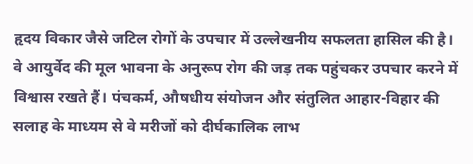हृदय विकार जैसे जटिल रोगों के उपचार में उल्लेखनीय सफलता हासिल की है। वे आयुर्वेद की मूल भावना के अनुरूप रोग की जड़ तक पहुंचकर उपचार करने में विश्वास रखते हैं। पंचकर्म, औषधीय संयोजन और संतुलित आहार-विहार की सलाह के माध्यम से वे मरीजों को दीर्घकालिक लाभ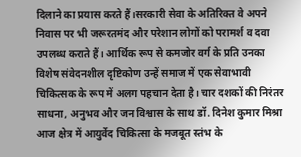दिलाने का प्रयास करते हैं।सरकारी सेवा के अतिरिक्त वे अपने निवास पर भी जरूरतमंद और परेशान लोगों को परामर्श व दवा उपलब्ध कराते हैं। आर्थिक रूप से कमजोर वर्ग के प्रति उनका विशेष संवेदनशील दृष्टिकोण उन्हें समाज में एक सेवाभावी चिकित्सक के रूप में अलग पहचान देता है। चार दशकों की निरंतर साधना, अनुभव और जन विश्वास के साथ डॉ. दिनेश कुमार मिश्रा आज क्षेत्र में आयुर्वेद चिकित्सा के मजबूत स्तंभ के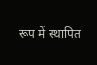रूप में स्थापित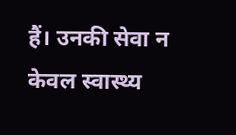हैं। उनकी सेवा न केवल स्वास्थ्य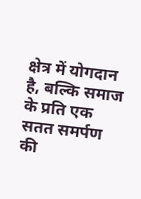क्षेत्र में योगदान है, बल्कि समाज के प्रति एक सतत समर्पण की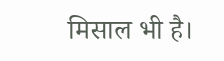मिसाल भी है।